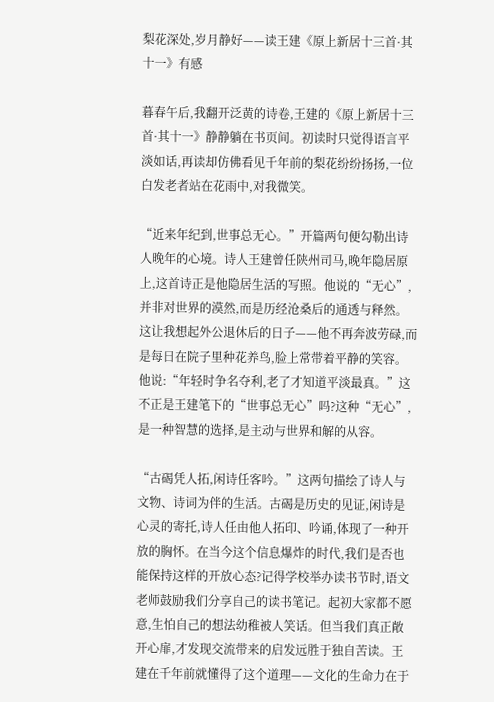梨花深处,岁月静好——读王建《原上新居十三首·其十一》有感

暮春午后,我翻开泛黄的诗卷,王建的《原上新居十三首·其十一》静静躺在书页间。初读时只觉得语言平淡如话,再读却仿佛看见千年前的梨花纷纷扬扬,一位白发老者站在花雨中,对我微笑。

“近来年纪到,世事总无心。”开篇两句便勾勒出诗人晚年的心境。诗人王建曾任陕州司马,晚年隐居原上,这首诗正是他隐居生活的写照。他说的“无心”,并非对世界的漠然,而是历经沧桑后的通透与释然。这让我想起外公退休后的日子——他不再奔波劳碌,而是每日在院子里种花养鸟,脸上常带着平静的笑容。他说:“年轻时争名夺利,老了才知道平淡最真。”这不正是王建笔下的“世事总无心”吗?这种“无心”,是一种智慧的选择,是主动与世界和解的从容。

“古碣凭人拓,闲诗任客吟。”这两句描绘了诗人与文物、诗词为伴的生活。古碣是历史的见证,闲诗是心灵的寄托,诗人任由他人拓印、吟诵,体现了一种开放的胸怀。在当今这个信息爆炸的时代,我们是否也能保持这样的开放心态?记得学校举办读书节时,语文老师鼓励我们分享自己的读书笔记。起初大家都不愿意,生怕自己的想法幼稚被人笑话。但当我们真正敞开心扉,才发现交流带来的启发远胜于独自苦读。王建在千年前就懂得了这个道理——文化的生命力在于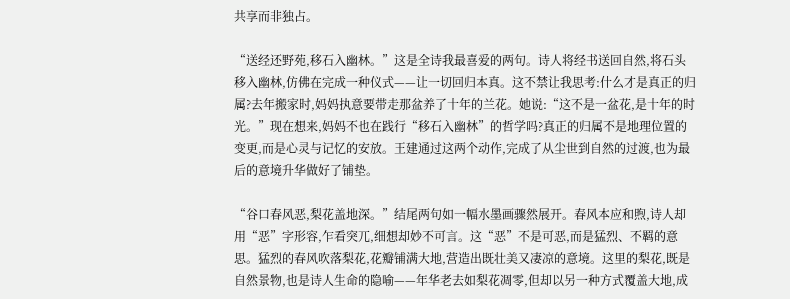共享而非独占。

“送经还野苑,移石入幽林。”这是全诗我最喜爱的两句。诗人将经书送回自然,将石头移入幽林,仿佛在完成一种仪式——让一切回归本真。这不禁让我思考:什么才是真正的归属?去年搬家时,妈妈执意要带走那盆养了十年的兰花。她说:“这不是一盆花,是十年的时光。”现在想来,妈妈不也在践行“移石入幽林”的哲学吗?真正的归属不是地理位置的变更,而是心灵与记忆的安放。王建通过这两个动作,完成了从尘世到自然的过渡,也为最后的意境升华做好了铺垫。

“谷口春风恶,梨花盖地深。”结尾两句如一幅水墨画骤然展开。春风本应和煦,诗人却用“恶”字形容,乍看突兀,细想却妙不可言。这“恶”不是可恶,而是猛烈、不羁的意思。猛烈的春风吹落梨花,花瓣铺满大地,营造出既壮美又凄凉的意境。这里的梨花,既是自然景物,也是诗人生命的隐喻——年华老去如梨花凋零,但却以另一种方式覆盖大地,成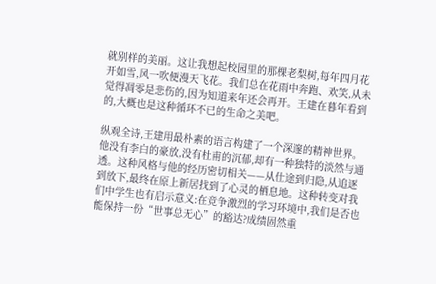就别样的美丽。这让我想起校园里的那棵老梨树,每年四月花开如雪,风一吹便漫天飞花。我们总在花雨中奔跑、欢笑,从未觉得凋零是悲伤的,因为知道来年还会再开。王建在暮年看到的,大概也是这种循环不已的生命之美吧。

纵观全诗,王建用最朴素的语言构建了一个深邃的精神世界。他没有李白的豪放,没有杜甫的沉郁,却有一种独特的淡然与通透。这种风格与他的经历密切相关——从仕途到归隐,从追逐到放下,最终在原上新居找到了心灵的栖息地。这种转变对我们中学生也有启示意义:在竞争激烈的学习环境中,我们是否也能保持一份“世事总无心”的豁达?成绩固然重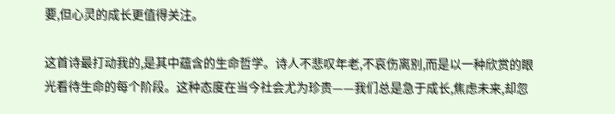要,但心灵的成长更值得关注。

这首诗最打动我的,是其中蕴含的生命哲学。诗人不悲叹年老,不哀伤离别,而是以一种欣赏的眼光看待生命的每个阶段。这种态度在当今社会尤为珍贵——我们总是急于成长,焦虑未来,却忽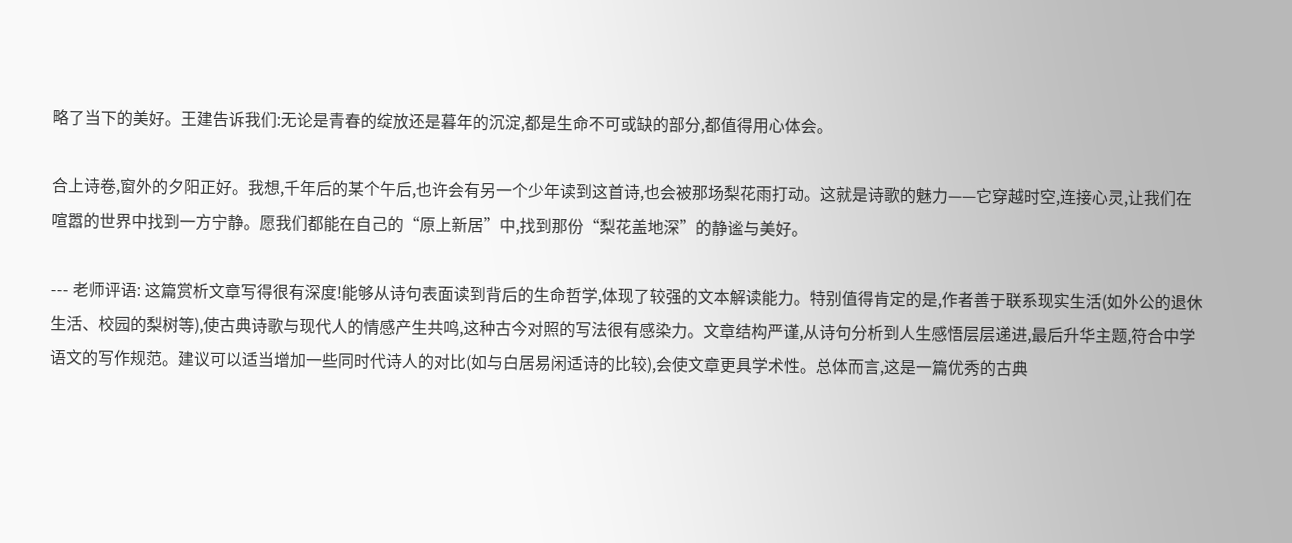略了当下的美好。王建告诉我们:无论是青春的绽放还是暮年的沉淀,都是生命不可或缺的部分,都值得用心体会。

合上诗卷,窗外的夕阳正好。我想,千年后的某个午后,也许会有另一个少年读到这首诗,也会被那场梨花雨打动。这就是诗歌的魅力——它穿越时空,连接心灵,让我们在喧嚣的世界中找到一方宁静。愿我们都能在自己的“原上新居”中,找到那份“梨花盖地深”的静谧与美好。

--- 老师评语: 这篇赏析文章写得很有深度!能够从诗句表面读到背后的生命哲学,体现了较强的文本解读能力。特别值得肯定的是,作者善于联系现实生活(如外公的退休生活、校园的梨树等),使古典诗歌与现代人的情感产生共鸣,这种古今对照的写法很有感染力。文章结构严谨,从诗句分析到人生感悟层层递进,最后升华主题,符合中学语文的写作规范。建议可以适当增加一些同时代诗人的对比(如与白居易闲适诗的比较),会使文章更具学术性。总体而言,这是一篇优秀的古典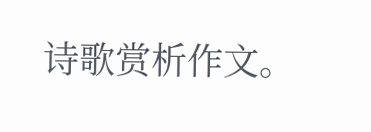诗歌赏析作文。